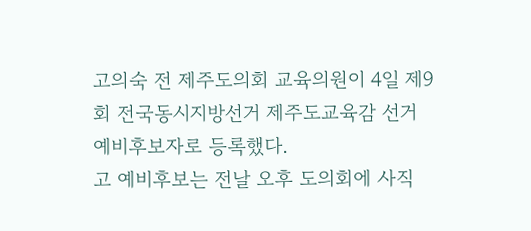고의숙 전 제주도의회 교육의원이 4일 제9회 전국동시지방선거 제주도교육감 선거 예비후보자로 등록했다.
고 예비후보는 전날 오후 도의회에 사직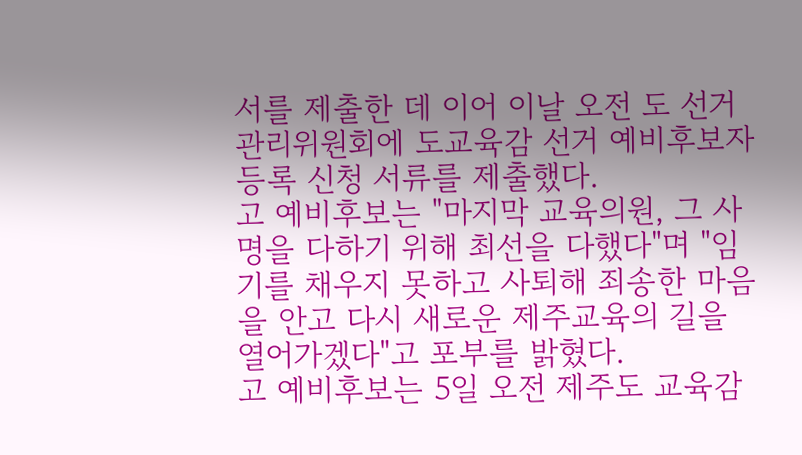서를 제출한 데 이어 이날 오전 도 선거관리위원회에 도교육감 선거 예비후보자 등록 신청 서류를 제출했다.
고 예비후보는 "마지막 교육의원, 그 사명을 다하기 위해 최선을 다했다"며 "임기를 채우지 못하고 사퇴해 죄송한 마음을 안고 다시 새로운 제주교육의 길을 열어가겠다"고 포부를 밝혔다.
고 예비후보는 5일 오전 제주도 교육감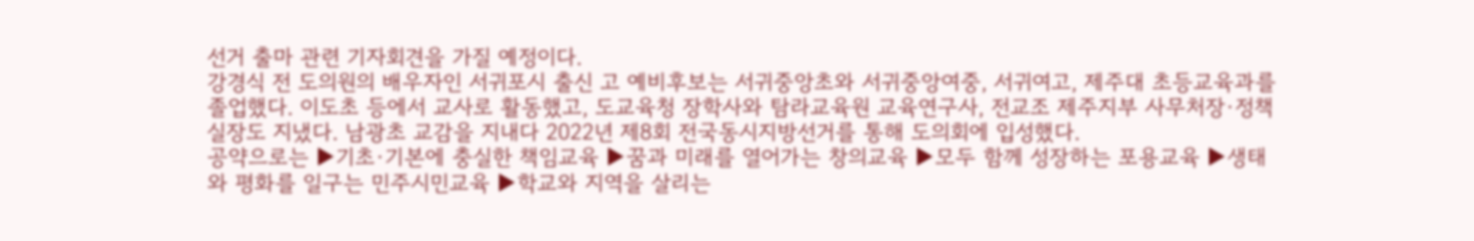선거 출마 관련 기자회견을 가질 예정이다.
강경식 전 도의원의 배우자인 서귀포시 출신 고 예비후보는 서귀중앙초와 서귀중앙여중, 서귀여고, 제주대 초등교육과를 졸업했다. 이도초 등에서 교사로 활동했고, 도교육청 장학사와 탐라교육원 교육연구사, 전교조 제주지부 사무처장·정책실장도 지냈다. 남광초 교감을 지내다 2022년 제8회 전국동시지방선거를 통해 도의회에 입성했다.
공약으로는 ▶기초·기본에 충실한 책임교육 ▶꿈과 미래를 열어가는 창의교육 ▶모두 함께 성장하는 포용교육 ▶생태와 평화를 일구는 민주시민교육 ▶학교와 지역을 살리는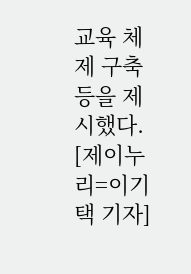교육 체제 구축 등을 제시했다. [제이누리=이기택 기자]